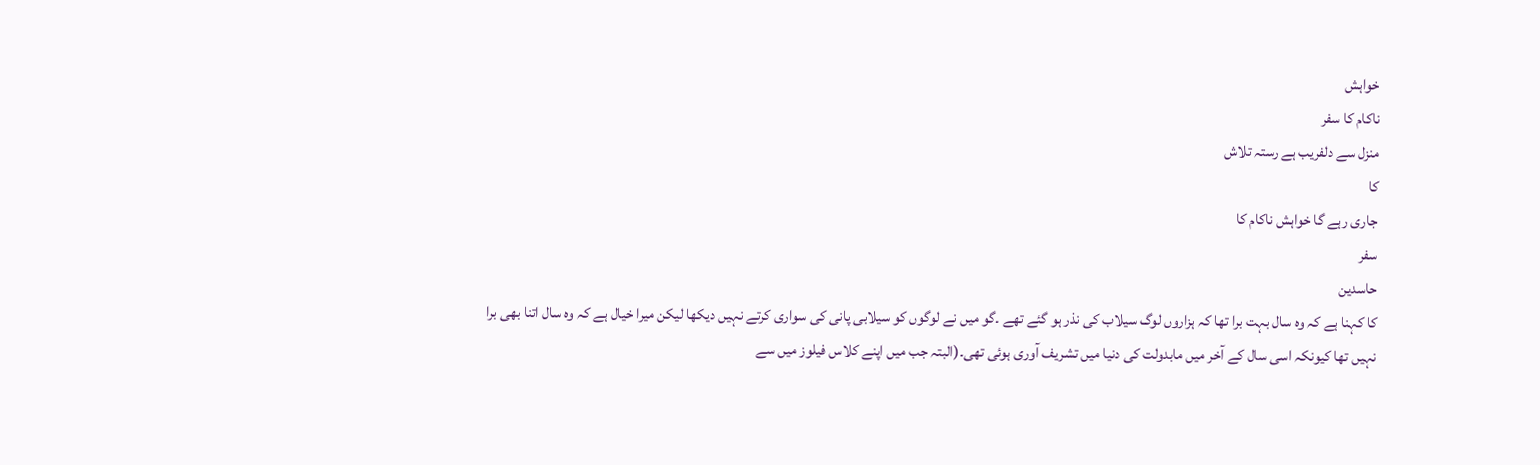خواہش
ناکام کا سفر
منزل سے دلفریب ہے رستہ تلاش
کا
جاری رہے گا خواہش ناکام کا
سفر
حاسدین
کا کہنا ہے کہ وہ سال بہت برا تھا کہ ہزاروں لوگ سیلاب کی نذر ہو گئے تھے ۔گو میں نے لوگوں کو سیلابی پانی کی سواری کرتے نہیں دیکھا لیکن میرا خیال ہے کہ وہ سال اتنا بھی برا
نہیں تھا کیونکہ اسی سال کے آخر میں مابدولت کی دنیا میں تشریف آوری ہوئی تھی۔(البتہ جب میں اپنے کلاس فیلوز میں سے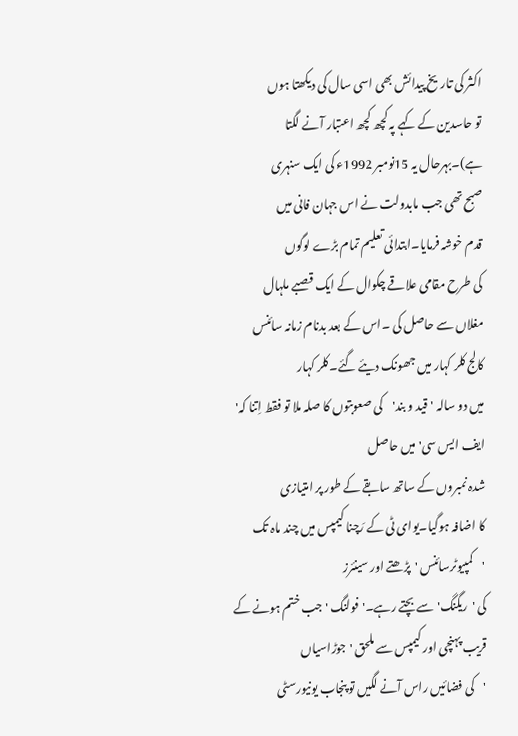اکثر کی تاریخ پیدائش بھی اسی سال کی دیکھتا ہوں
تو حاسدین کے کہے پہ کچھ کچھ اعتبار آنے لگتا
ہے)۔بہرحال یہ 15نومبر 1992ء کی ایک سنہری
صبح تھی جب مابدولت نے اس جہان فانی میں
قدم خوشہ فرمایا۔ابتدائی تعلیم تمام بڑے لوگوں
کی طرح مقامی علاقے چکوال کے ایک قصبے ملہال
مغلاں سے حاصل کی ۔اس کے بعد بدنام زمانہ سائنس
کالج کلر کہار میں جھونک دیئے گئے۔کلر کہار
میں دو سالہ 'قید و بند'کی صعوبتوں کا صلہ ملا تو فقط اِتنا کہ' ایف ایس سی' میں حاصل
شدہ نمبروں کے ساتھ سابقے کے طور پر امتیازی
کا اضافہ ہوگیا۔یوای ٹی کے رَچنا کیمپس میں چند ماہ تک 'کمپیوٹرسائنس 'پڑھتے اور سینئرز
کی 'ریگنگ'سے بچتے رہے۔'فولنگ 'جب ختم ہونے کے قریب پہنچی اور کیمپس سے ملحق 'جوڑاسیاں
'کی فضائیں راس آنے لگیں تو پنجاب یونیورسٹی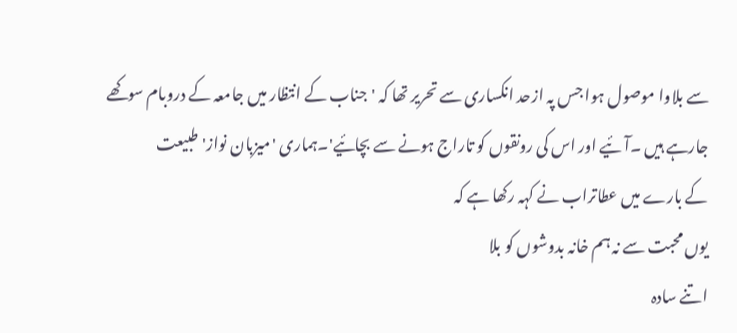سے بلاوا موصول ہوا جس پہ ازحد انکساری سے تحریر تھا کہ 'جناب کے انتظار میں جامعہ کے دروبام سوکھے جارہے ہیں ۔آئیے اور اس کی رونقوں کو تاراج ہونے سے بچائیے'۔ہماری 'میزبان نواز' طبیعت
کے بارے میں عطاتراب نے کہہ رکھا ہے کہ
یوں محبت سے نہ ہم خانہ بدوشوں کو بلا
اتنے سادہ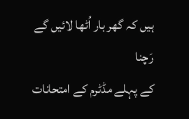ہیں کہ گھر بار اُٹھا لائیں گے
رَچنا
کے پہلے مڈٹرم کے امتحانات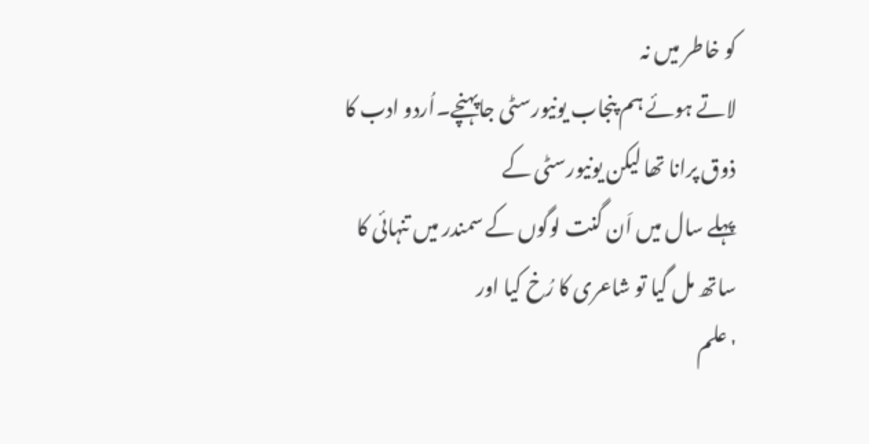کو خاطر میں نہ
لاتے ہوئے ہم پنجاب یونیورسٹی جاپہنچے۔اُردو ادب کا ذوق پرانا تھا لیکن یونیورسٹی کے
پہلے سال میں اَن گنت لوگوں کے سمندر میں تنہائی کا ساتھ مل گیا تو شاعری کا رُخ کیا اور
'علم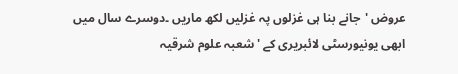عروض 'جانے بنا ہی غزلوں پہ غزلیں لکھ ماریں ۔دوسرے سال میں ابھی یونیورسٹی لائبریری کے 'شعبہ علوم شرقیہ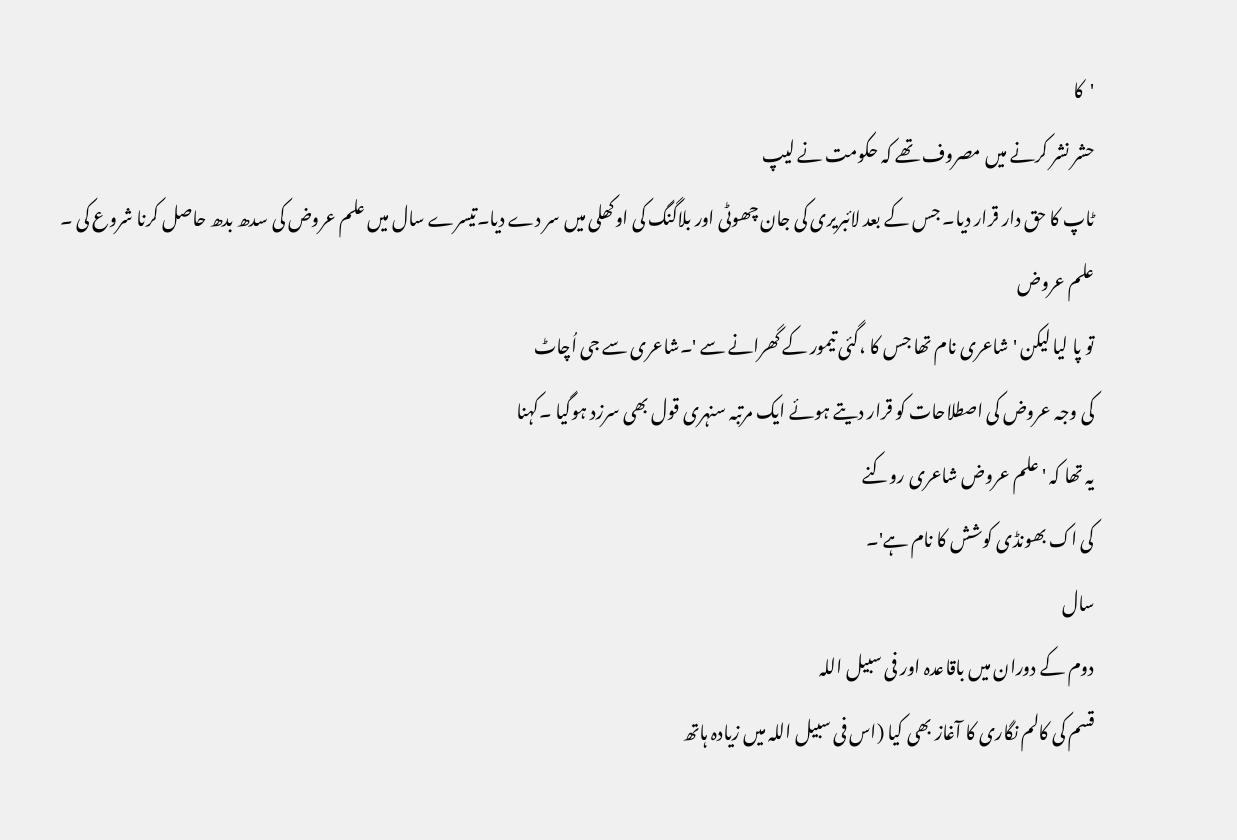'کا
حشر نشر کرنے میں مصروف تھے کہ حکومت نے لیپ
ٹاپ کا حق دار قرار دیا۔ جس کے بعد لائبریری کی جان چھوٹی اور بلاگنگ کی اوکھلی میں سر دے دیا۔تیسرے سال میں علم عروض کی سدھ بدھ حاصل کرنا شروع کی ۔ علم عروض
تو پا لیا لیکن 'شاعری نام تھا جس کا ،گئی تیمور کے گھرانے سے '۔شاعری سے جی اُچاٹ
کی وجہ عروض کی اصطلاحات کو قرار دیتے ہوئے ایک مرتبہ سنہری قول بھی سرزد ہوگیا ۔کہنا
یہ تھا کہ 'علم عروض شاعری روکنے
کی اک بھونڈی کوشش کا نام ہے'۔
سال
دوم کے دوران میں باقاعدہ اور فی سبیل اللہ
قسم کی کالم نگاری کا آغاز بھی کیا (اس فی سبیل اللہ میں زیادہ ہاتھ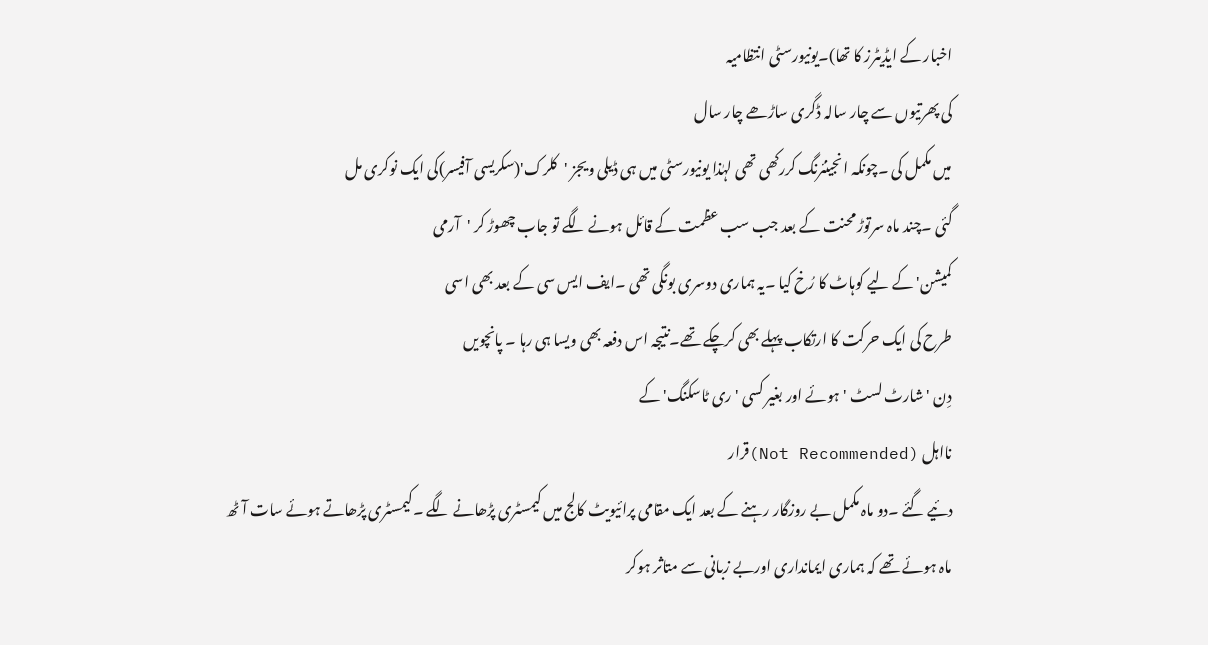اخبار کے ایڈیٹرز کا تھا)۔یونیورسٹی انتظامیہ
کی پھرتیوں سے چار سالہ ڈگری ساڑھے چار سال
میں مکمل کی ۔چونکہ انجینئرنگ کررکھی تھی لہٰذا یونیورسٹی میں ہی ڈیلی ویجز 'کلرک'(سکریسی آفیسر)کی ایک نوکری مل
گئی ۔چند ماہ سرتوڑ محنت کے بعد جب سب عظمت کے قائل ہونے لگے تو جاب چھوڑ کر 'آرمی
کمیشن'کے لیے کوہاٹ کا رُخ کیا ۔یہ ہماری دوسری بونگی تھی ۔ایف ایس سی کے بعد بھی اسی
طرح کی ایک حرکت کا ارتکاب پہلے بھی کرچکے تھے۔نتیجہ اس دفعہ بھی ویسا ہی رہا ۔ پانچویں
دِن 'شارٹ لسٹ 'ہوئے اور بغیر کسی 'ری ٹاسکنگ'کے
نااہل (Not Recommended)قرار
دئیے گئے ۔دو ماہ مکمل بے روزگار رہنے کے بعد ایک مقامی پرائیویٹ کالج میں کیمسٹری پڑھانے لگے ۔کیمسٹری پڑھاتے ہوئے سات آٹھ
ماہ ہوئے تھے کہ ہماری ایمانداری اوربے زبانی سے متاثر ہوکر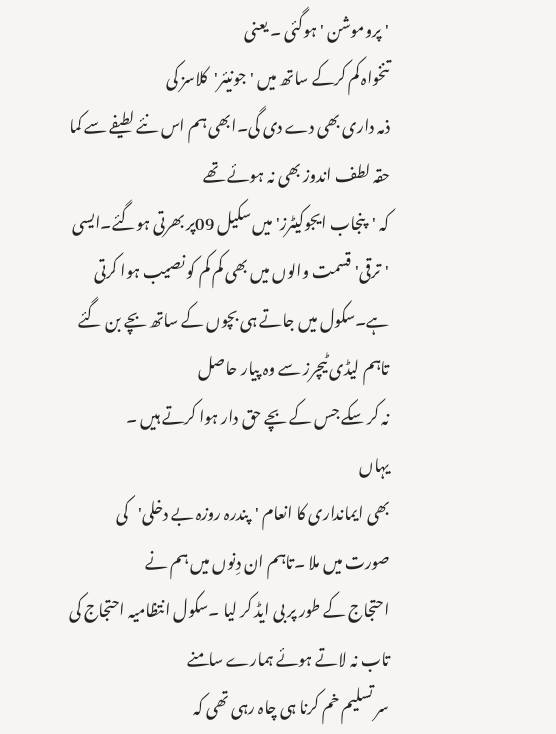'پروموشن 'ہوگئی ۔ یعنی
تنخواہ کم کرکے ساتھ میں 'جونیئر'کلاسز کی
ذمہ داری بھی دے دی گی۔ابھی ہم اس نئے لطیفے سے کما حقہ لطف اندوز بھی نہ ہوئے تھے
کہ 'پنجاب ایجوکیٹرز'میں سکیل 09پر بھرتی ہوگئے۔ایسی
'ترقی'قسمت والوں میں بھی کم کم کو نصیب ہوا کرتی ہے۔سکول میں جاتے ہی بچوں کے ساتھ بچے بن گئے تاہم لیڈی ٹیچرز سے وہ پیار حاصل
نہ کر سکے جس کے بچے حق دار ہوا کرتے ہیں ۔
یہاں
بھی ایمانداری کا انعام 'پندرہ روزہ بے دخلی'کی
صورت میں ملا ۔تاہم ان دِنوں میں ہم نے
احتجاج کے طور پر بی ایڈ کر لیا ۔سکول انتظامیہ احتجاج کی تاب نہ لاتے ہوئے ہمارے سامنے
سر تسلیم خم کرنا ہی چاہ رہی تھی کہ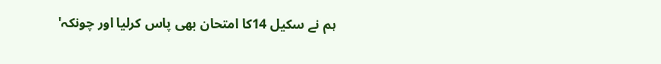ہم نے سکیل 14کا امتحان بھی پاس کرلیا اور چونکہ'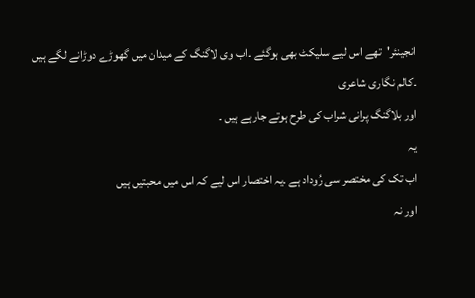انجینئر'تھے اس لیے سلیکٹ بھی ہوگئے ۔اب وی لاگنگ کے میدان میں گھوڑے دوڑانے لگے ہیں
۔کالم نگاری شاعری
اور بلاگنگ پرانی شراب کی طرح ہوتے جارہے ہیں ۔
یہ
اب تک کی مختصر سی رُوداد ہے ۔یہ اختصار اس لیے کہ اس میں محبتیں ہیں
اور نہ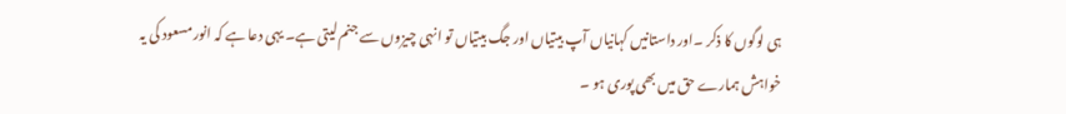ہی لوگوں کا ذکر ۔اور داستانیں کہانیاں آپ بیتیاں اور جگ بیتیاں تو انہی چیزوں سے جنم لیتی ہے۔ یہی دعا ہے کہ انور مسعود کی یہ
خواہش ہمارے حق میں بھی پوری ہو ۔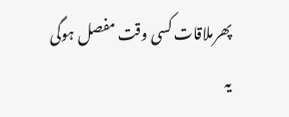پھرملاقات کسی وقت مفصل ہوگی
یہ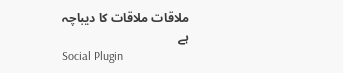ملاقات ملاقات کا دیباچہ
ہے
Social Plugin